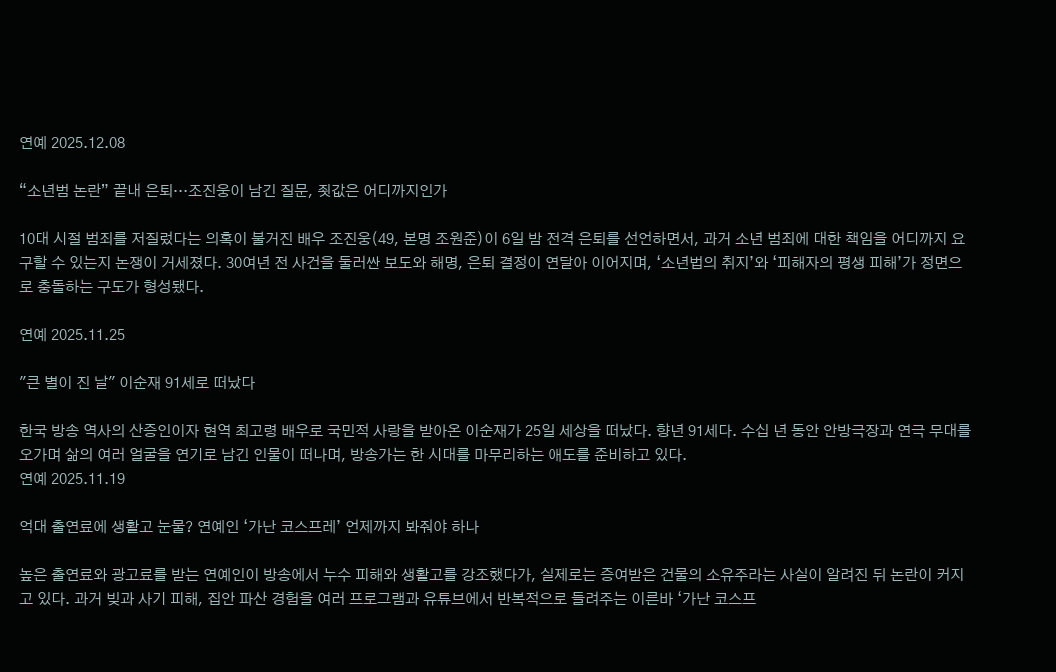연예 2025.12.08

“소년범 논란” 끝내 은퇴…조진웅이 남긴 질문, 죗값은 어디까지인가

10대 시절 범죄를 저질렀다는 의혹이 불거진 배우 조진웅(49, 본명 조원준)이 6일 밤 전격 은퇴를 선언하면서, 과거 소년 범죄에 대한 책임을 어디까지 요구할 수 있는지 논쟁이 거세졌다. 30여년 전 사건을 둘러싼 보도와 해명, 은퇴 결정이 연달아 이어지며, ‘소년법의 취지’와 ‘피해자의 평생 피해’가 정면으로 충돌하는 구도가 형성됐다.

연예 2025.11.25

"큰 별이 진 날" 이순재 91세로 떠났다

한국 방송 역사의 산증인이자 현역 최고령 배우로 국민적 사랑을 받아온 이순재가 25일 세상을 떠났다. 향년 91세다. 수십 년 동안 안방극장과 연극 무대를 오가며 삶의 여러 얼굴을 연기로 남긴 인물이 떠나며, 방송가는 한 시대를 마무리하는 애도를 준비하고 있다.
연예 2025.11.19

억대 출연료에 생활고 눈물? 연예인 ‘가난 코스프레’ 언제까지 봐줘야 하나

높은 출연료와 광고료를 받는 연예인이 방송에서 누수 피해와 생활고를 강조했다가, 실제로는 증여받은 건물의 소유주라는 사실이 알려진 뒤 논란이 커지고 있다. 과거 빚과 사기 피해, 집안 파산 경험을 여러 프로그램과 유튜브에서 반복적으로 들려주는 이른바 ‘가난 코스프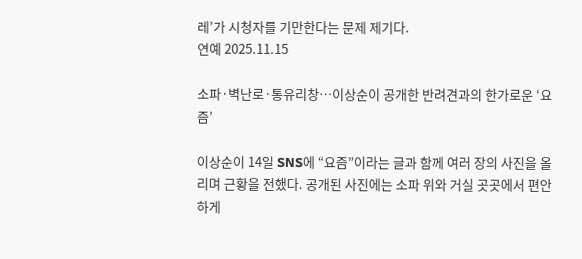레’가 시청자를 기만한다는 문제 제기다.
연예 2025.11.15

소파·벽난로·통유리창…이상순이 공개한 반려견과의 한가로운 ‘요즘’

이상순이 14일 SNS에 “요즘”이라는 글과 함께 여러 장의 사진을 올리며 근황을 전했다. 공개된 사진에는 소파 위와 거실 곳곳에서 편안하게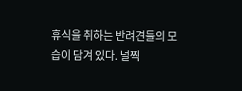휴식을 취하는 반려견들의 모습이 담겨 있다. 널찍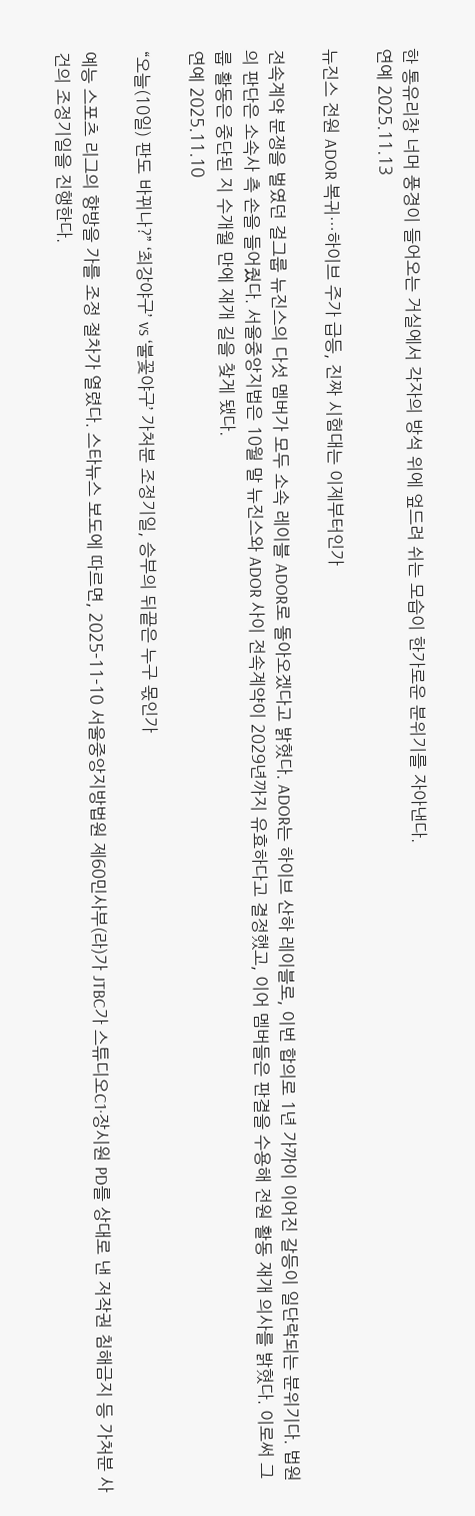한 통유리창 너머 풍경이 들어오는 거실에서 각자의 방석 위에 엎드려 쉬는 모습이 한가로운 분위기를 자아낸다.
연예 2025.11.13

뉴진스 전원 ADOR 복귀…하이브 주가 급등, 진짜 시험대는 이제부터인가

전속계약 분쟁을 벌였던 걸그룹 뉴진스의 다섯 멤버가 모두 소속 레이블 ADOR로 돌아오겠다고 밝혔다. ADOR는 하이브 산하 레이블로, 이번 합의로 1년 가까이 이어진 갈등이 일단락되는 분위기다. 법원의 판단은 소속사 측 손을 들어줬다. 서울중앙지법은 10월 말 뉴진스와 ADOR 사이 전속계약이 2029년까지 유효하다고 결정했고, 이어 멤버들은 판결을 수용해 전원 활동 재개 의사를 밝혔다. 이로써 그룹 활동은 중단된 지 수개월 만에 재개 길을 찾게 됐다.
연예 2025.11.10

“오늘(10일) 판도 바뀌나?” ‘최강야구’ vs ‘불꽃야구’ 가처분 조정기일, 승부의 뒤끝은 누구 몫인가

예능 스포츠 리그의 향방을 가를 조정 절차가 열렸다. 스타뉴스 보도에 따르면, 2025-11-10 서울중앙지방법원 제60민사부(라)가 JTBC가 스튜디오C1·장시원 PD를 상대로 낸 저작권 침해금지 등 가처분 사건의 조정기일을 진행한다.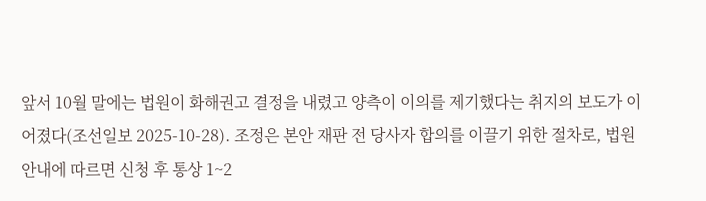앞서 10월 말에는 법원이 화해권고 결정을 내렸고 양측이 이의를 제기했다는 취지의 보도가 이어졌다(조선일보 2025-10-28). 조정은 본안 재판 전 당사자 합의를 이끌기 위한 절차로, 법원 안내에 따르면 신청 후 통상 1~2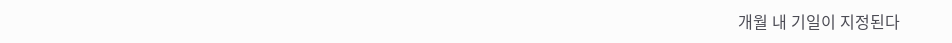개월 내 기일이 지정된다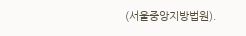(서울중앙지방법원).